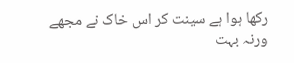رکھا ہوا ہے سینت کر اس خاک نے مجھے
ورنہ بہت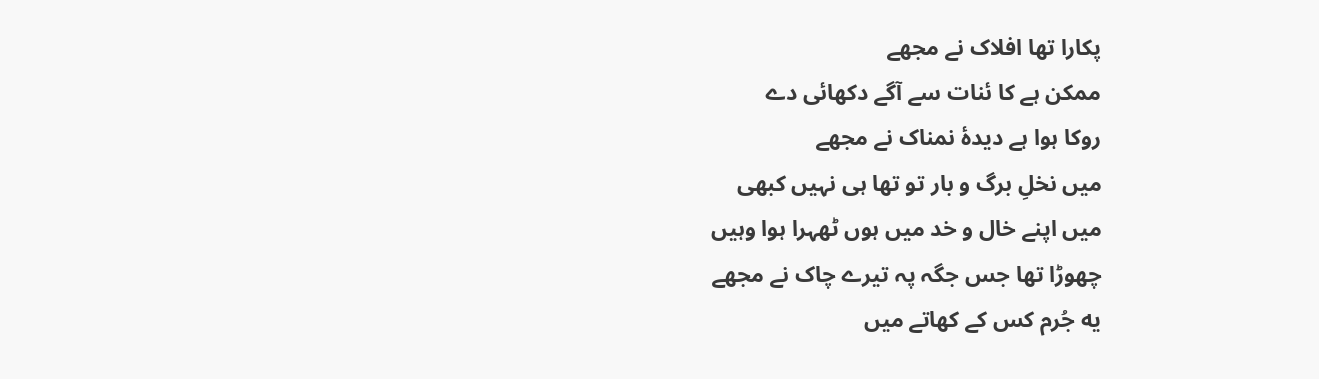پکارا تھا افلاک نے مجھے
ممکن ہے کا ئنات سے آگے دکھائی دے
روکا ہوا ہے دیدۂ نمناک نے مجھے
میں نخلِ برگ و بار تو تھا ہی نہیں کبھی
میں اپنے خال و خد میں ہوں ٹھہرا ہوا وہیں
چھوڑا تھا جس جگہ پہ تیرے چاک نے مجھے
یه جُرم کس کے کھاتے میں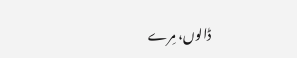ڈالوں، مِرے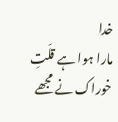خدا
مارا ہوا ہے قلّتِ خوراک نے مجھے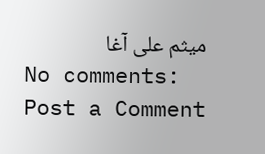میثم علی آغا
No comments:
Post a Comment